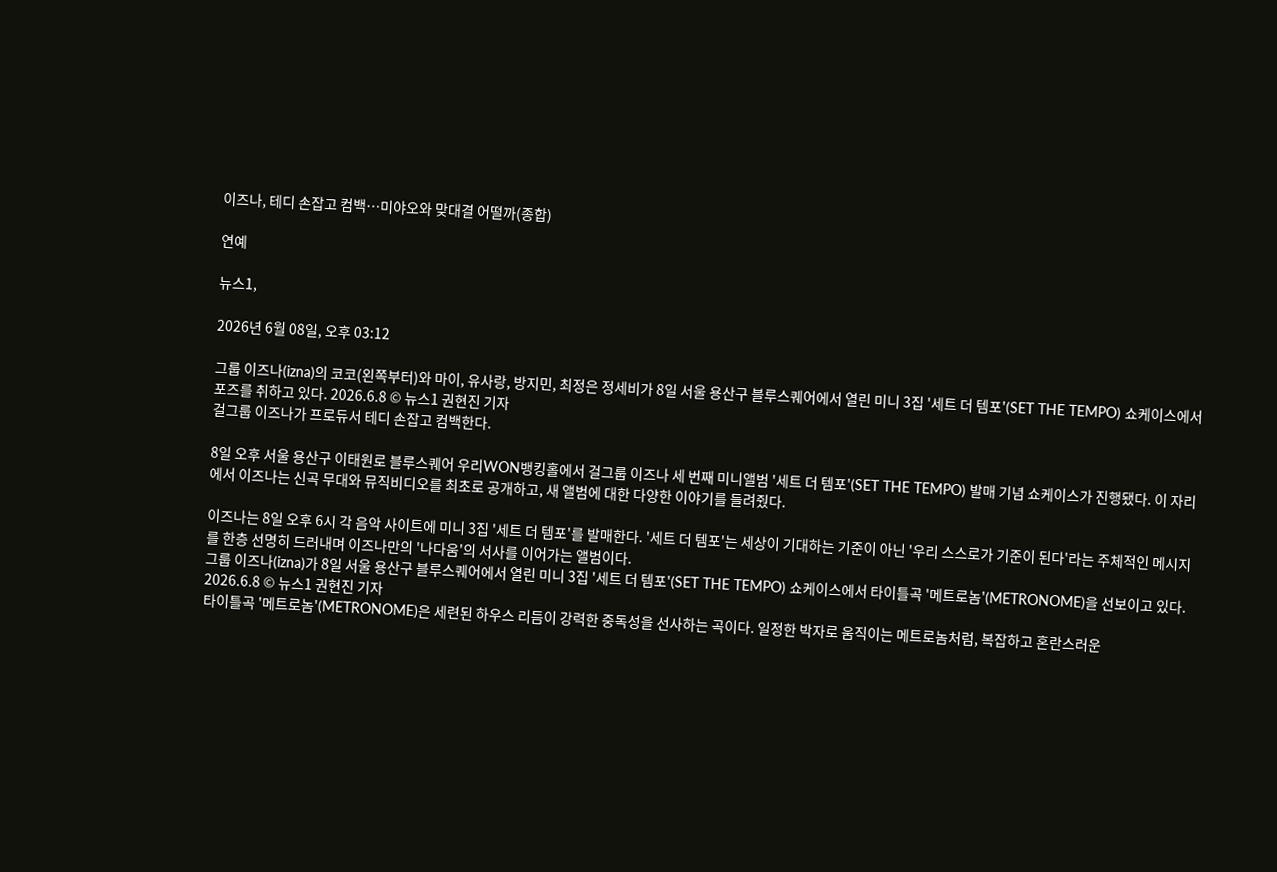이즈나, 테디 손잡고 컴백…미야오와 맞대결 어떨까(종합)

연예

뉴스1,

2026년 6월 08일, 오후 03:12

그룹 이즈나(izna)의 코코(왼쪽부터)와 마이, 유사랑, 방지민, 최정은 정세비가 8일 서울 용산구 블루스퀘어에서 열린 미니 3집 '세트 더 템포'(SET THE TEMPO) 쇼케이스에서 포즈를 취하고 있다. 2026.6.8 © 뉴스1 권현진 기자
걸그룹 이즈나가 프로듀서 테디 손잡고 컴백한다.

8일 오후 서울 용산구 이태원로 블루스퀘어 우리WON뱅킹홀에서 걸그룹 이즈나 세 번째 미니앨범 '세트 더 템포'(SET THE TEMPO) 발매 기념 쇼케이스가 진행됐다. 이 자리에서 이즈나는 신곡 무대와 뮤직비디오를 최초로 공개하고, 새 앨범에 대한 다양한 이야기를 들려줬다.

이즈나는 8일 오후 6시 각 음악 사이트에 미니 3집 '세트 더 템포'를 발매한다. '세트 더 템포'는 세상이 기대하는 기준이 아닌 '우리 스스로가 기준이 된다'라는 주체적인 메시지를 한층 선명히 드러내며 이즈나만의 '나다움'의 서사를 이어가는 앨범이다.
그룹 이즈나(izna)가 8일 서울 용산구 블루스퀘어에서 열린 미니 3집 '세트 더 템포'(SET THE TEMPO) 쇼케이스에서 타이틀곡 '메트로놈'(METRONOME)을 선보이고 있다. 2026.6.8 © 뉴스1 권현진 기자
타이틀곡 '메트로놈'(METRONOME)은 세련된 하우스 리듬이 강력한 중독성을 선사하는 곡이다. 일정한 박자로 움직이는 메트로놈처럼, 복잡하고 혼란스러운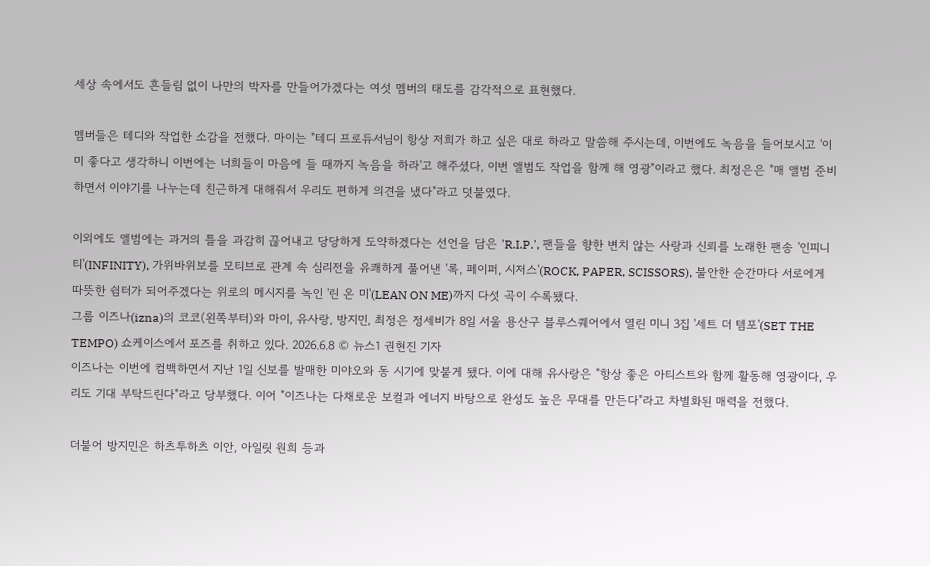세상 속에서도 흔들림 없이 나만의 박자를 만들어가겠다는 여섯 멤버의 태도를 감각적으로 표현했다.

멤버들은 테디와 작업한 소감을 전했다. 마이는 "테디 프로듀서님이 항상 저희가 하고 싶은 대로 하라고 말씀해 주시는데, 이번에도 녹음을 들어보시고 '이미 좋다고 생각하니 이번에는 너희들이 마음에 들 때까지 녹음을 하라'고 해주셨다, 이번 앨범도 작업을 함께 해 영광"이라고 했다. 최정은은 "매 앨범 준비하면서 이야기를 나누는데 친근하게 대해줘서 우리도 편하게 의견을 냈다"라고 덧붙였다.

이외에도 앨범에는 과거의 틀을 과감히 끊어내고 당당하게 도약하겠다는 선언을 담은 'R.I.P.', 팬들을 향한 변치 않는 사랑과 신뢰를 노래한 팬송 '인피니티'(INFINITY), 가위바위보를 모티브로 관계 속 심리전을 유쾌하게 풀어낸 '록, 페이퍼, 시저스'(ROCK, PAPER, SCISSORS), 불안한 순간마다 서로에게 따뜻한 쉼터가 되어주겠다는 위로의 메시지를 녹인 '린 온 미'(LEAN ON ME)까지 다섯 곡이 수록됐다.
그룹 이즈나(izna)의 코코(왼쪽부터)와 마이, 유사랑, 방지민, 최정은 정세비가 8일 서울 용산구 블루스퀘어에서 열린 미니 3집 '세트 더 템포'(SET THE TEMPO) 쇼케이스에서 포즈를 취하고 있다. 2026.6.8 © 뉴스1 권현진 기자
이즈나는 이번에 컴백하면서 지난 1일 신보를 발매한 미야오와 동 시기에 맞붙게 됐다. 이에 대해 유사랑은 "항상 좋은 아티스트와 함께 활동해 영광이다, 우리도 기대 부탁드린다"라고 당부했다. 이어 "이즈나는 다채로운 보컬과 에너지 바탕으로 완성도 높은 무대를 만든다"라고 차별화된 매력을 전했다.

더불어 방지민은 하츠투하츠 이안, 아일릿 원희 등과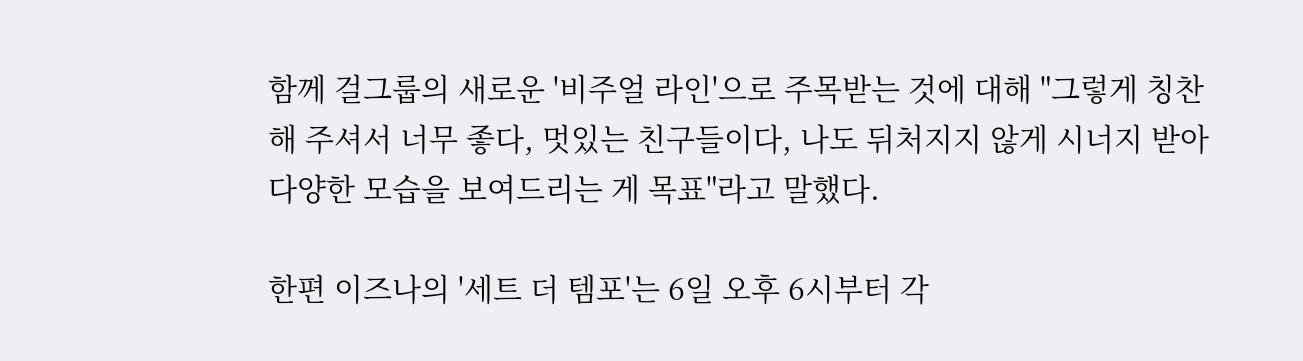함께 걸그룹의 새로운 '비주얼 라인'으로 주목받는 것에 대해 "그렇게 칭찬해 주셔서 너무 좋다, 멋있는 친구들이다, 나도 뒤처지지 않게 시너지 받아 다양한 모습을 보여드리는 게 목표"라고 말했다.

한편 이즈나의 '세트 더 템포'는 6일 오후 6시부터 각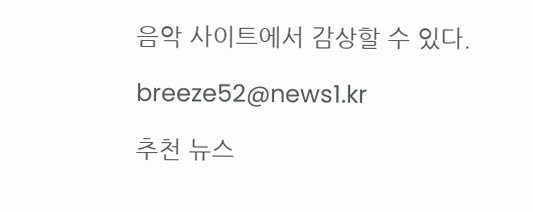음악 사이트에서 감상할 수 있다.

breeze52@news1.kr

추천 뉴스